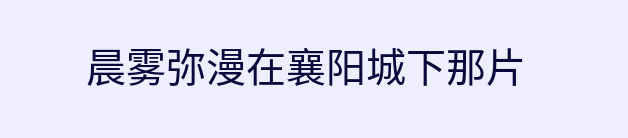晨雾弥漫在襄阳城下那片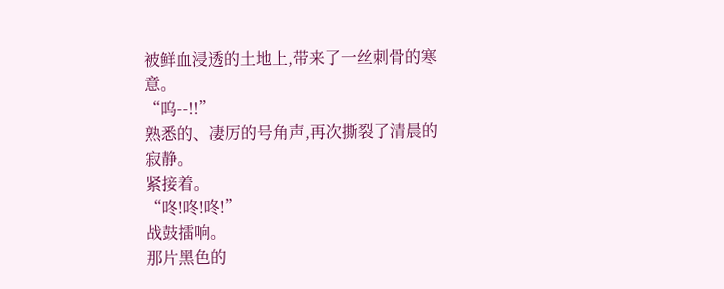被鲜血浸透的土地上,带来了一丝刺骨的寒意。
“呜--!!”
熟悉的、凄厉的号角声,再次撕裂了清晨的寂静。
紧接着。
“咚!咚!咚!”
战鼓擂响。
那片黑色的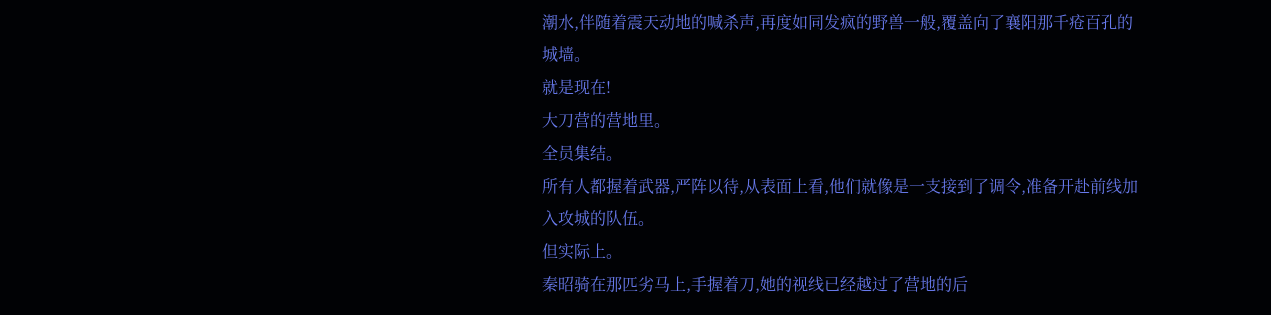潮水,伴随着震天动地的喊杀声,再度如同发疯的野兽一般,覆盖向了襄阳那千疮百孔的城墙。
就是现在!
大刀营的营地里。
全员集结。
所有人都握着武器,严阵以待,从表面上看,他们就像是一支接到了调令,准备开赴前线加入攻城的队伍。
但实际上。
秦昭骑在那匹劣马上,手握着刀,她的视线已经越过了营地的后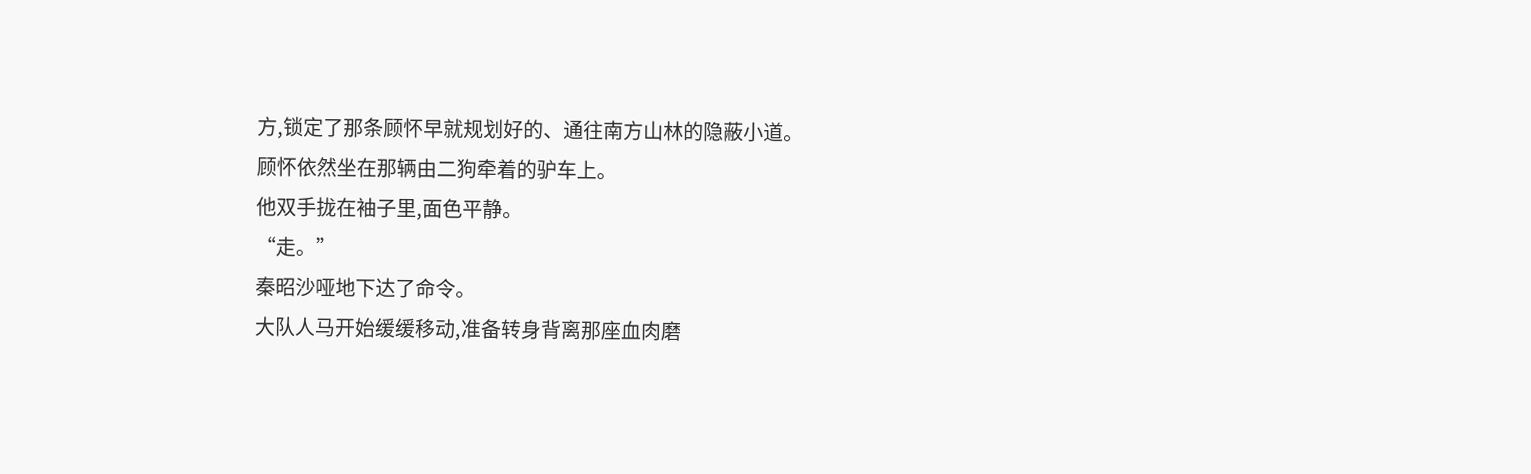方,锁定了那条顾怀早就规划好的、通往南方山林的隐蔽小道。
顾怀依然坐在那辆由二狗牵着的驴车上。
他双手拢在袖子里,面色平静。
“走。”
秦昭沙哑地下达了命令。
大队人马开始缓缓移动,准备转身背离那座血肉磨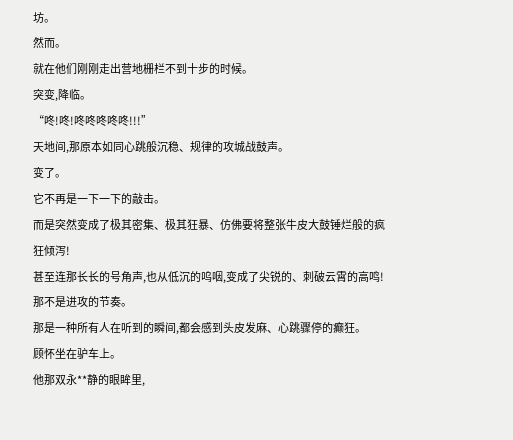坊。
然而。
就在他们刚刚走出营地栅栏不到十步的时候。
突变,降临。
“咚!咚!咚咚咚咚咚!!!”
天地间,那原本如同心跳般沉稳、规律的攻城战鼓声。
变了。
它不再是一下一下的敲击。
而是突然变成了极其密集、极其狂暴、仿佛要将整张牛皮大鼓锤烂般的疯狂倾泻!
甚至连那长长的号角声,也从低沉的呜咽,变成了尖锐的、刺破云霄的高鸣!
那不是进攻的节奏。
那是一种所有人在听到的瞬间,都会感到头皮发麻、心跳骤停的癫狂。
顾怀坐在驴车上。
他那双永**静的眼眸里,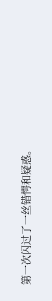第一次闪过了一丝错愕和疑惑。